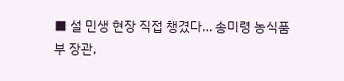■ 설 민생 현장 직접 챙겼다… 송미령 농식품부 장관,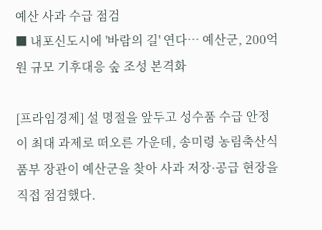예산 사과 수급 점검
■ 내포신도시에 '바람의 길' 연다… 예산군, 200억원 규모 기후대응 숲 조성 본격화

[프라임경제] 설 명절을 앞두고 성수품 수급 안정이 최대 과제로 떠오른 가운데, 송미령 농림축산식품부 장관이 예산군을 찾아 사과 저장·공급 현장을 직접 점검했다.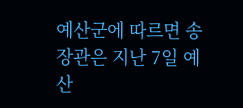예산군에 따르면 송 장관은 지난 7일 예산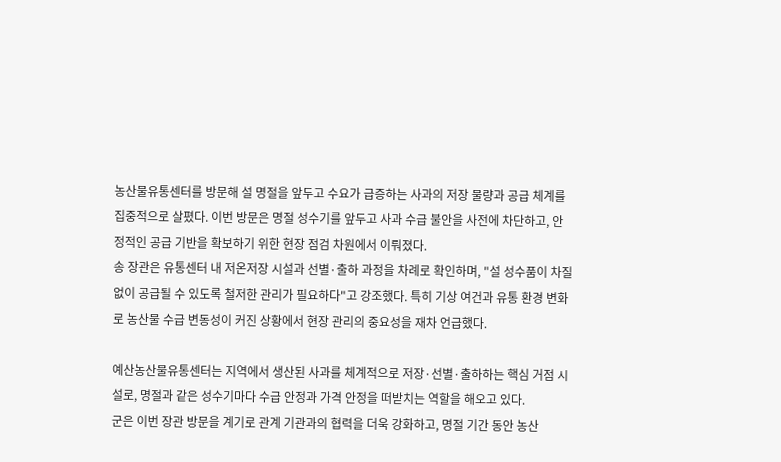농산물유통센터를 방문해 설 명절을 앞두고 수요가 급증하는 사과의 저장 물량과 공급 체계를 집중적으로 살폈다. 이번 방문은 명절 성수기를 앞두고 사과 수급 불안을 사전에 차단하고, 안정적인 공급 기반을 확보하기 위한 현장 점검 차원에서 이뤄졌다.
송 장관은 유통센터 내 저온저장 시설과 선별·출하 과정을 차례로 확인하며, "설 성수품이 차질 없이 공급될 수 있도록 철저한 관리가 필요하다"고 강조했다. 특히 기상 여건과 유통 환경 변화로 농산물 수급 변동성이 커진 상황에서 현장 관리의 중요성을 재차 언급했다.

예산농산물유통센터는 지역에서 생산된 사과를 체계적으로 저장·선별·출하하는 핵심 거점 시설로, 명절과 같은 성수기마다 수급 안정과 가격 안정을 떠받치는 역할을 해오고 있다.
군은 이번 장관 방문을 계기로 관계 기관과의 협력을 더욱 강화하고, 명절 기간 동안 농산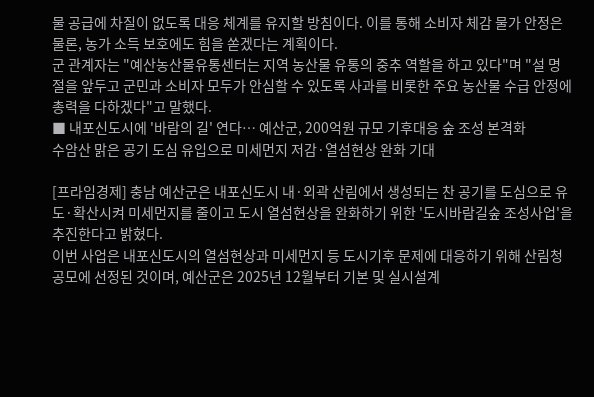물 공급에 차질이 없도록 대응 체계를 유지할 방침이다. 이를 통해 소비자 체감 물가 안정은 물론, 농가 소득 보호에도 힘을 쏟겠다는 계획이다.
군 관계자는 "예산농산물유통센터는 지역 농산물 유통의 중추 역할을 하고 있다"며 "설 명절을 앞두고 군민과 소비자 모두가 안심할 수 있도록 사과를 비롯한 주요 농산물 수급 안정에 총력을 다하겠다"고 말했다.
■ 내포신도시에 '바람의 길' 연다… 예산군, 200억원 규모 기후대응 숲 조성 본격화
수암산 맑은 공기 도심 유입으로 미세먼지 저감·열섬현상 완화 기대

[프라임경제] 충남 예산군은 내포신도시 내·외곽 산림에서 생성되는 찬 공기를 도심으로 유도·확산시켜 미세먼지를 줄이고 도시 열섬현상을 완화하기 위한 '도시바람길숲 조성사업'을 추진한다고 밝혔다.
이번 사업은 내포신도시의 열섬현상과 미세먼지 등 도시기후 문제에 대응하기 위해 산림청 공모에 선정된 것이며, 예산군은 2025년 12월부터 기본 및 실시설계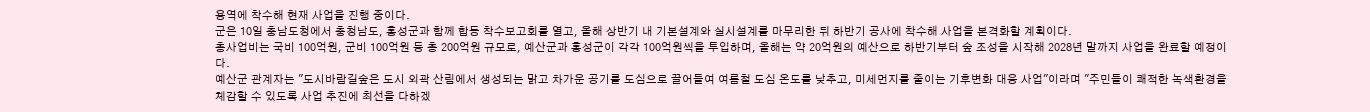용역에 착수해 현재 사업을 진행 중이다.
군은 10일 충남도청에서 충청남도, 홍성군과 함께 합동 착수보고회를 열고, 올해 상반기 내 기본설계와 실시설계를 마무리한 뒤 하반기 공사에 착수해 사업을 본격화할 계획이다.
총사업비는 국비 100억원, 군비 100억원 등 총 200억원 규모로, 예산군과 홍성군이 각각 100억원씩을 투입하며, 올해는 약 20억원의 예산으로 하반기부터 숲 조성을 시작해 2028년 말까지 사업을 완료할 예정이다.
예산군 관계자는 "도시바람길숲은 도시 외곽 산림에서 생성되는 맑고 차가운 공기를 도심으로 끌어들여 여름철 도심 온도를 낮추고, 미세먼지를 줄이는 기후변화 대응 사업"이라며 "주민들이 쾌적한 녹색환경을 체감할 수 있도록 사업 추진에 최선을 다하겠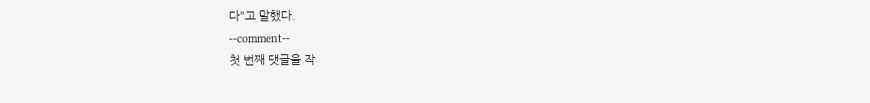다"고 말했다.
--comment--
첫 번째 댓글을 작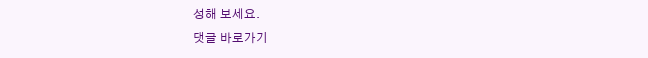성해 보세요.
댓글 바로가기